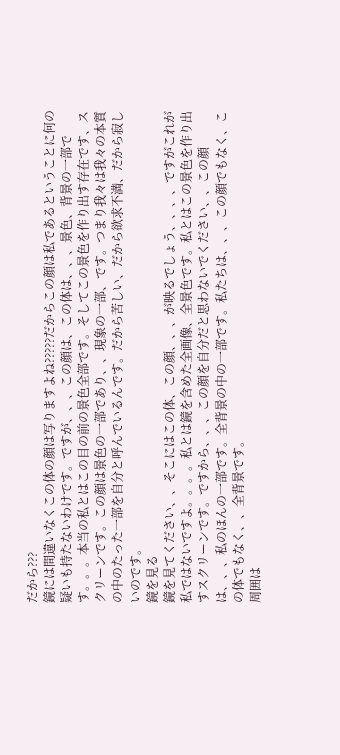だから???
鏡には間違いなくこの体の顔は写りますよね?????だからこの顔は私であるということに何の疑いも持たないわけです。ですが、、、この顔は、この体は、、、景色、背景の一部です。。。本当の私とはこの目の前の景色全部です。そしてこの景色を作り出す存在です、スクリーンです。この顔は景色の一部であり、、現象の一部、です。つまり我々は我々の本質の中のたった一部を自分と呼んでいるんです。だから苦しい、だから欲求不満、だから寂しいのです。
鏡を見る
鏡を見てください、、そこにはこの体、この顔、、、が映るでしょう、、、、ですがこれが私ではないですよ。。。。私とは鏡を含めた全画像、全景色です。私とはこの景色を作り出すスクリーンです。ですから、、、この顔を自分だと思わないでください、、この顔は、、、私のほんの一部です。全背景の中の一部です。私たちは、、、この顔でもなく、この体でもなく、、全背景です。
周囲は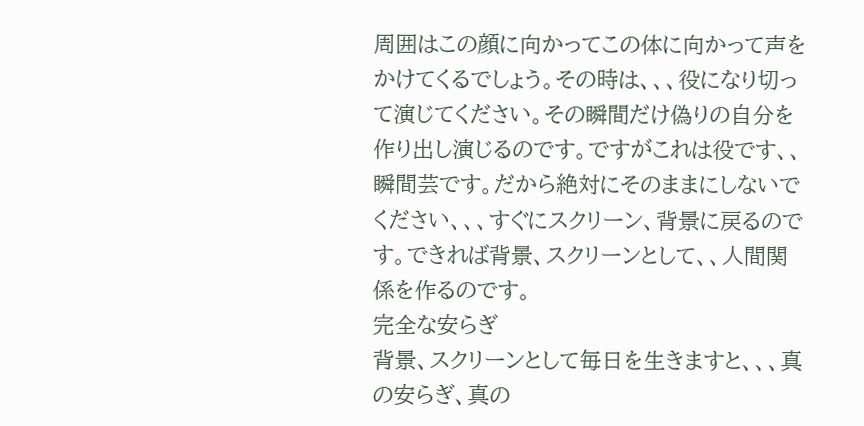周囲はこの顔に向かってこの体に向かって声をかけてくるでしょう。その時は、、、役になり切って演じてください。その瞬間だけ偽りの自分を作り出し演じるのです。ですがこれは役です、、瞬間芸です。だから絶対にそのままにしないでください、、、すぐにスクリーン、背景に戻るのです。できれば背景、スクリーンとして、、人間関係を作るのです。
完全な安らぎ
背景、スクリーンとして毎日を生きますと、、、真の安らぎ、真の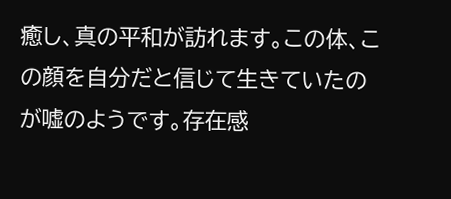癒し、真の平和が訪れます。この体、この顔を自分だと信じて生きていたのが嘘のようです。存在感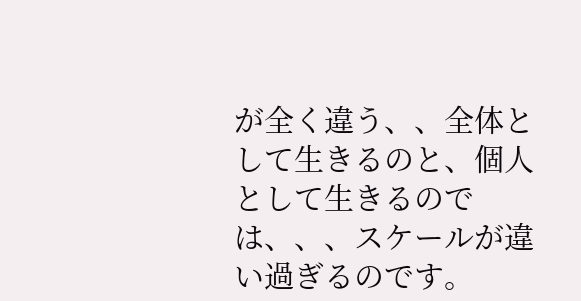が全く違う、、全体として生きるのと、個人として生きるのでは、、、スケールが違い過ぎるのです。